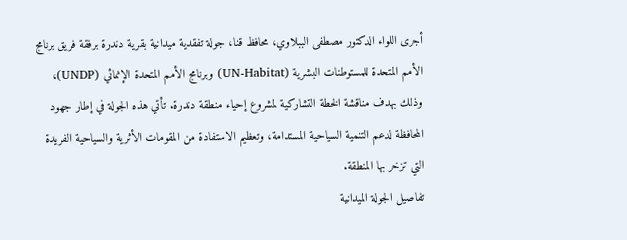أجرى اللواء الدكتور مصطفى الببلاوي، محافظ قنا، جولة تفقدية ميدانية بقرية دندرة برفقة فريق برنامج الأمم المتحدة للمستوطنات البشرية (UN-Habitat) وبرنامج الأمم المتحدة الإنمائي (UNDP)، وذلك بهدف مناقشة الخطة التشاركية لمشروع إحياء منطقة دندرة. تأتي هذه الجولة في إطار جهود المحافظة لدعم التنمية السياحية المستدامة، وتعظيم الاستفادة من المقومات الأثرية والسياحية الفريدة التي تزخر بها المنطقة.
تفاصيل الجولة الميدانية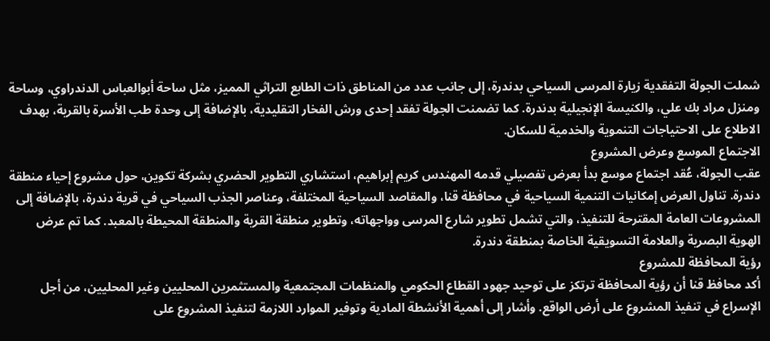شملت الجولة التفقدية زيارة المرسى السياحي بدندرة، إلى جانب عدد من المناطق ذات الطابع التراثي المميز، مثل ساحة أبوالعباس الدندراوي، وساحة ومنزل مراد بك علي، والكنيسة الإنجيلية بدندرة. كما تضمنت الجولة تفقد إحدى ورش الفخار التقليدية، بالإضافة إلى وحدة طب الأسرة بالقرية، بهدف الاطلاع على الاحتياجات التنموية والخدمية للسكان.
الاجتماع الموسع وعرض المشروع
عقب الجولة، عُقد اجتماع موسع بدأ بعرض تفصيلي قدمه المهندس كريم إبراهيم، استشاري التطوير الحضري بشركة تكوين، حول مشروع إحياء منطقة دندرة. تناول العرض إمكانيات التنمية السياحية في محافظة قنا، والمقاصد السياحية المختلفة، وعناصر الجذب السياحي في قرية دندرة، بالإضافة إلى المشروعات العامة المقترحة للتنفيذ، والتي تشمل تطوير شارع المرسى وواجهاته، وتطوير منطقة القرية والمنطقة المحيطة بالمعبد. كما تم عرض الهوية البصرية والعلامة التسويقية الخاصة بمنطقة دندرة.
رؤية المحافظة للمشروع
أكد محافظ قنا أن رؤية المحافظة ترتكز على توحيد جهود القطاع الحكومي والمنظمات المجتمعية والمستثمرين المحليين وغير المحليين، من أجل الإسراع في تنفيذ المشروع على أرض الواقع. وأشار إلى أهمية الأنشطة المادية وتوفير الموارد اللازمة لتنفيذ المشروع على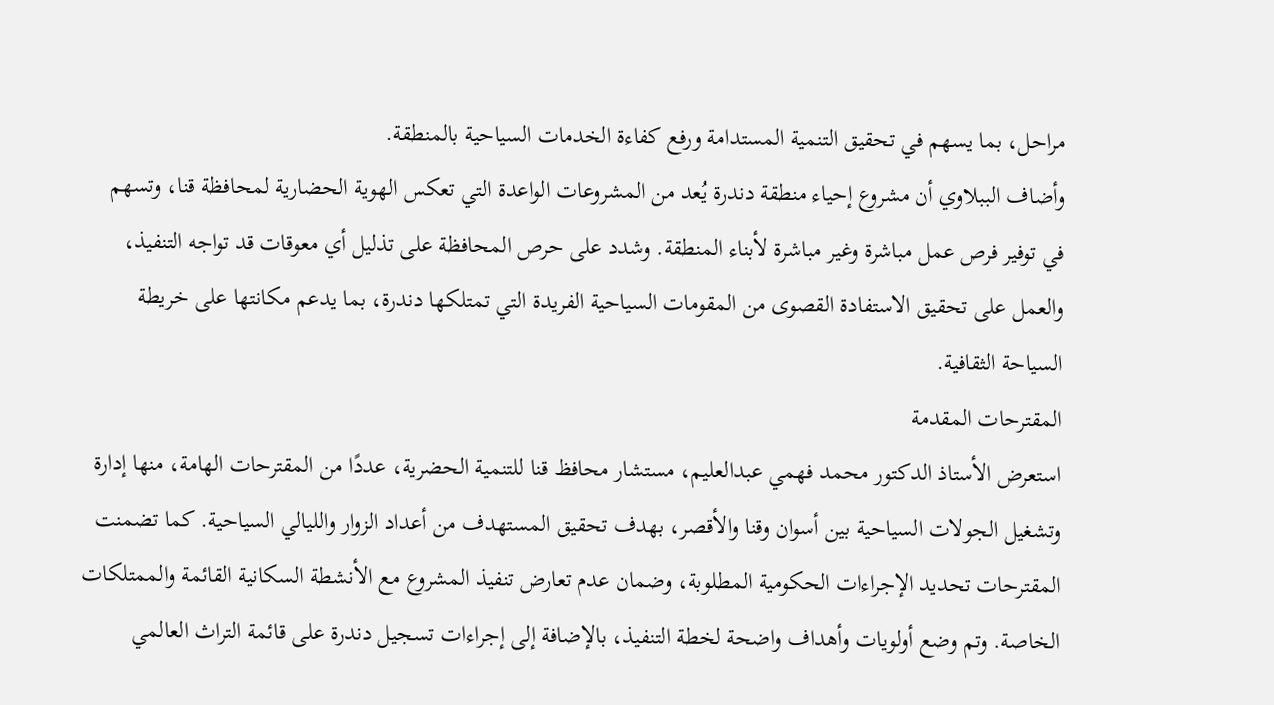مراحل، بما يسهم في تحقيق التنمية المستدامة ورفع كفاءة الخدمات السياحية بالمنطقة.
وأضاف الببلاوي أن مشروع إحياء منطقة دندرة يُعد من المشروعات الواعدة التي تعكس الهوية الحضارية لمحافظة قنا، وتسهم في توفير فرص عمل مباشرة وغير مباشرة لأبناء المنطقة. وشدد على حرص المحافظة على تذليل أي معوقات قد تواجه التنفيذ، والعمل على تحقيق الاستفادة القصوى من المقومات السياحية الفريدة التي تمتلكها دندرة، بما يدعم مكانتها على خريطة السياحة الثقافية.
المقترحات المقدمة
استعرض الأستاذ الدكتور محمد فهمي عبدالعليم، مستشار محافظ قنا للتنمية الحضرية، عددًا من المقترحات الهامة، منها إدارة وتشغيل الجولات السياحية بين أسوان وقنا والأقصر، بهدف تحقيق المستهدف من أعداد الزوار والليالي السياحية. كما تضمنت المقترحات تحديد الإجراءات الحكومية المطلوبة، وضمان عدم تعارض تنفيذ المشروع مع الأنشطة السكانية القائمة والممتلكات الخاصة. وتم وضع أولويات وأهداف واضحة لخطة التنفيذ، بالإضافة إلى إجراءات تسجيل دندرة على قائمة التراث العالمي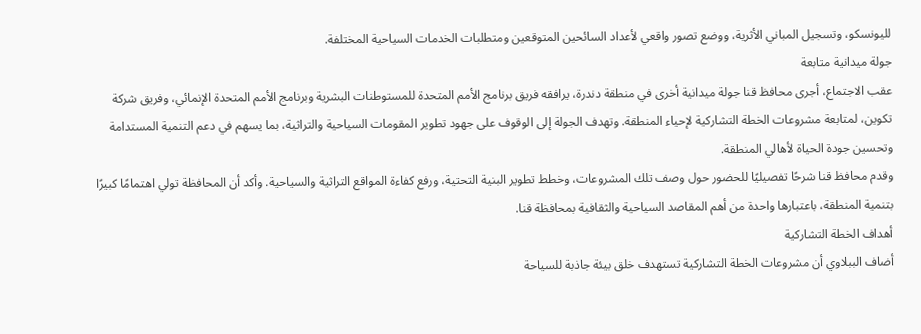لليونسكو، وتسجيل المباني الأثرية، ووضع تصور واقعي لأعداد السائحين المتوقعين ومتطلبات الخدمات السياحية المختلفة.
جولة ميدانية متابعة
عقب الاجتماع، أجرى محافظ قنا جولة ميدانية أخرى في منطقة دندرة، يرافقه فريق برنامج الأمم المتحدة للمستوطنات البشرية وبرنامج الأمم المتحدة الإنمائي، وفريق شركة تكوين، لمتابعة مشروعات الخطة التشاركية لإحياء المنطقة. وتهدف الجولة إلى الوقوف على جهود تطوير المقومات السياحية والتراثية، بما يسهم في دعم التنمية المستدامة وتحسين جودة الحياة لأهالي المنطقة.
وقدم محافظ قنا شرحًا تفصيليًا للحضور حول وصف تلك المشروعات، وخطط تطوير البنية التحتية، ورفع كفاءة المواقع التراثية والسياحية. وأكد أن المحافظة تولي اهتمامًا كبيرًا بتنمية المنطقة، باعتبارها واحدة من أهم المقاصد السياحية والثقافية بمحافظة قنا.
أهداف الخطة التشاركية
أضاف الببلاوي أن مشروعات الخطة التشاركية تستهدف خلق بيئة جاذبة للسياحة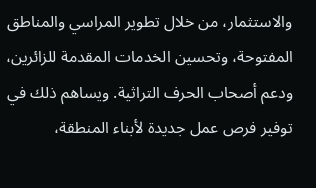والاستثمار، من خلال تطوير المراسي والمناطق المفتوحة، وتحسين الخدمات المقدمة للزائرين، ودعم أصحاب الحرف التراثية. ويساهم ذلك في توفير فرص عمل جديدة لأبناء المنطقة،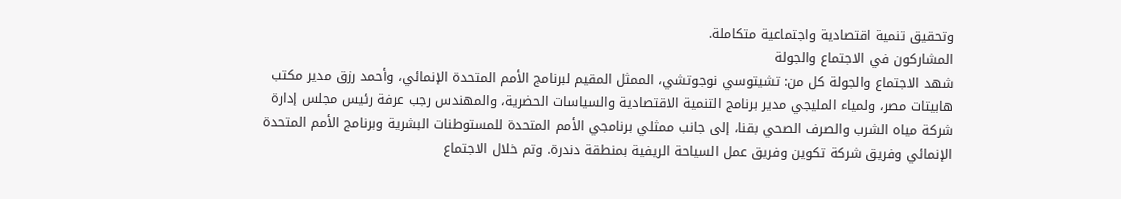وتحقيق تنمية اقتصادية واجتماعية متكاملة.
المشاركون في الاجتماع والجولة
شهد الاجتماع والجولة كل من: تشيتوسي نوجوتشي، الممثل المقيم لبرنامج الأمم المتحدة الإنمائي، وأحمد رزق مدير مكتب هابيتات مصر، ولمياء المليجي مدير برنامج التنمية الاقتصادية والسياسات الحضرية، والمهندس رجب عرفة رئيس مجلس إدارة شركة مياه الشرب والصرف الصحي بقنا، إلى جانب ممثلي برنامجي الأمم المتحدة للمستوطنات البشرية وبرنامج الأمم المتحدة الإنمائي وفريق شركة تكوين وفريق عمل السياحة الريفية بمنطقة دندرة. وتم خلال الاجتماع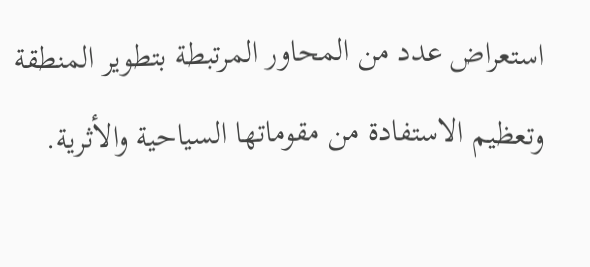استعراض عدد من المحاور المرتبطة بتطوير المنطقة وتعظيم الاستفادة من مقوماتها السياحية والأثرية.